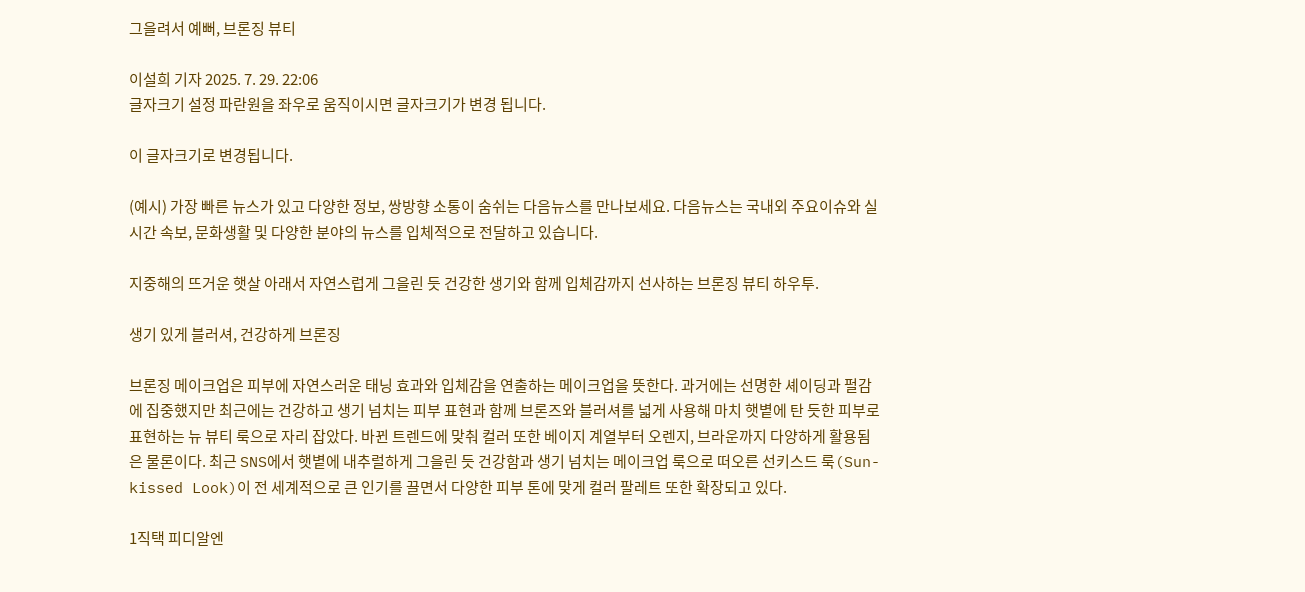그을려서 예뻐, 브론징 뷰티

이설희 기자 2025. 7. 29. 22:06
글자크기 설정 파란원을 좌우로 움직이시면 글자크기가 변경 됩니다.

이 글자크기로 변경됩니다.

(예시) 가장 빠른 뉴스가 있고 다양한 정보, 쌍방향 소통이 숨쉬는 다음뉴스를 만나보세요. 다음뉴스는 국내외 주요이슈와 실시간 속보, 문화생활 및 다양한 분야의 뉴스를 입체적으로 전달하고 있습니다.

지중해의 뜨거운 햇살 아래서 자연스럽게 그을린 듯 건강한 생기와 함께 입체감까지 선사하는 브론징 뷰티 하우투.

생기 있게 블러셔, 건강하게 브론징

브론징 메이크업은 피부에 자연스러운 태닝 효과와 입체감을 연출하는 메이크업을 뜻한다. 과거에는 선명한 셰이딩과 펄감에 집중했지만 최근에는 건강하고 생기 넘치는 피부 표현과 함께 브론즈와 블러셔를 넓게 사용해 마치 햇볕에 탄 듯한 피부로 표현하는 뉴 뷰티 룩으로 자리 잡았다. 바뀐 트렌드에 맞춰 컬러 또한 베이지 계열부터 오렌지, 브라운까지 다양하게 활용됨은 물론이다. 최근 SNS에서 햇볕에 내추럴하게 그을린 듯 건강함과 생기 넘치는 메이크업 룩으로 떠오른 선키스드 룩(Sun-kissed Look)이 전 세계적으로 큰 인기를 끌면서 다양한 피부 톤에 맞게 컬러 팔레트 또한 확장되고 있다.

1직택 피디알엔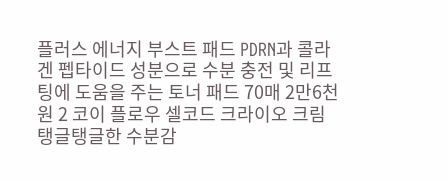플러스 에너지 부스트 패드 PDRN과 콜라겐 펩타이드 성분으로 수분 충전 및 리프팅에 도움을 주는 토너 패드 70매 2만6천원 2 코이 플로우 셀코드 크라이오 크림 탱글탱글한 수분감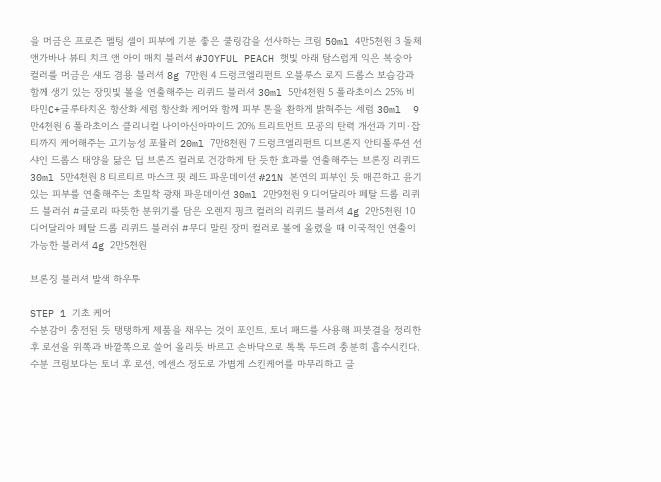을 머금은 프로즌 멜팅 셀이 피부에 기분 좋은 쿨링감을 선사하는 크림 50ml 4만5천원 3 돌체앤가바나 뷰티 치크 앤 아이 매치 블러셔 #JOYFUL PEACH 햇빛 아래 탐스럽게 익은 복숭아 컬러를 머금은 섀도 겸용 블러셔 8g 7만원 4 드렁크엘리펀트 오블루스 로지 드롭스 보습감과 함께 생기 있는 장밋빛 볼을 연출해주는 리퀴드 블러셔 30ml 5만4천원 5 폴라초이스 25% 비타민C+글루타치온 항산화 세럼 항산화 케어와 함께 피부 톤을 환하게 밝혀주는 세럼 30ml  9만4천원 6 폴라초이스 클리니컬 나이아신아마이드 20% 트리트먼트 모공의 탄력 개선과 기미·잡티까지 케어해주는 고기능성 포뮬러 20ml 7만8천원 7 드렁크엘리펀트 디브론지 안티폴루션 선샤인 드롭스 태양을 닮은 딥 브론즈 컬러로 건강하게 탄 듯한 효과를 연출해주는 브론징 리퀴드 30ml 5만4천원 8 티르티르 마스크 핏 레드 파운데이션 #21N 본연의 피부인 듯 매끈하고 윤기 있는 피부를 연출해주는 초밀착 광채 파운데이션 30ml 2만9천원 9 디어달리아 페탈 드롭 리퀴드 블러쉬 #글로리 따뜻한 분위기를 담은 오렌지 핑크 컬러의 리퀴드 블러셔 4g 2만5천원 10 디어달리아 페탈 드롭 리퀴드 블러쉬 #무디 말린 장미 컬러로 볼에 올렸을 때 이국적인 연출이 가능한 블러셔 4g 2만5천원

브론징 블러셔 발색 하우투

STEP 1 기초 케어
수분감이 충전된 듯 탱탱하게 제품을 채우는 것이 포인트. 토너 패드를 사용해 피붓결을 정리한 후 로션을 위쪽과 바깥쪽으로 쓸어 올리듯 바르고 손바닥으로 톡톡 두드려 충분히 흡수시킨다. 수분 크림보다는 토너 후 로션, 에센스 정도로 가볍게 스킨케어를 마무리하고 글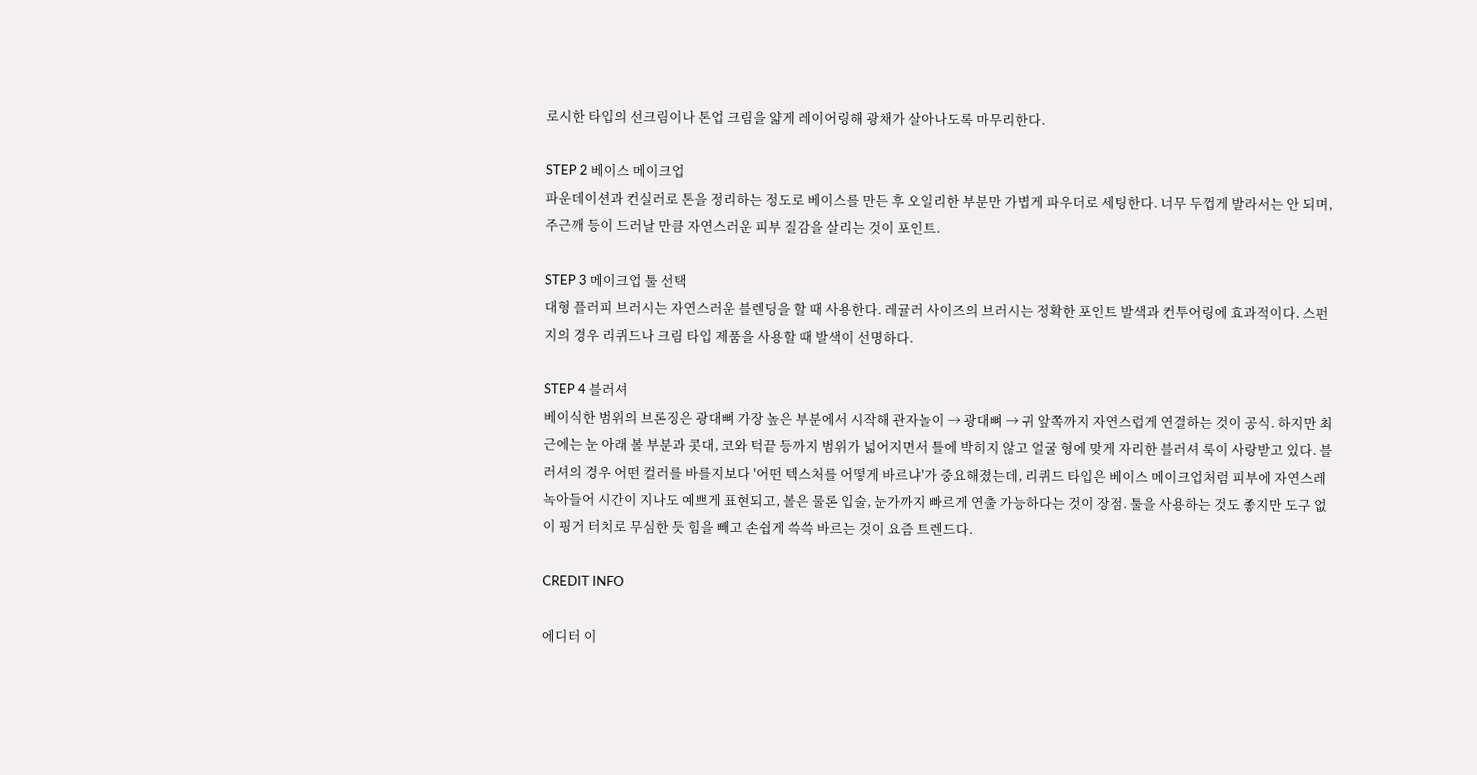로시한 타입의 선크림이나 톤업 크림을 얇게 레이어링해 광채가 살아나도록 마무리한다.

STEP 2 베이스 메이크업
파운데이션과 컨실러로 톤을 정리하는 정도로 베이스를 만든 후 오일리한 부분만 가볍게 파우더로 세팅한다. 너무 두껍게 발라서는 안 되며, 주근깨 등이 드러날 만큼 자연스러운 피부 질감을 살리는 것이 포인트.

STEP 3 메이크업 툴 선택
대형 플러피 브러시는 자연스러운 블렌딩을 할 때 사용한다. 레귤러 사이즈의 브러시는 정확한 포인트 발색과 컨투어링에 효과적이다. 스펀지의 경우 리퀴드나 크림 타입 제품을 사용할 때 발색이 선명하다.

STEP 4 블러셔
베이식한 범위의 브론징은 광대뼈 가장 높은 부분에서 시작해 관자놀이 → 광대뼈 → 귀 앞쪽까지 자연스럽게 연결하는 것이 공식. 하지만 최근에는 눈 아래 볼 부분과 콧대, 코와 턱끝 등까지 범위가 넓어지면서 틀에 박히지 않고 얼굴 형에 맞게 자리한 블러셔 룩이 사랑받고 있다. 블러셔의 경우 어떤 컬러를 바를지보다 '어떤 텍스처를 어떻게 바르냐'가 중요해졌는데, 리퀴드 타입은 베이스 메이크업처럼 피부에 자연스레 녹아들어 시간이 지나도 예쁘게 표현되고, 볼은 물론 입술, 눈가까지 빠르게 연출 가능하다는 것이 장점. 툴을 사용하는 것도 좋지만 도구 없이 핑거 터치로 무심한 듯 힘을 빼고 손쉽게 쓱쓱 바르는 것이 요즘 트렌드다.

CREDIT INFO

에디터 이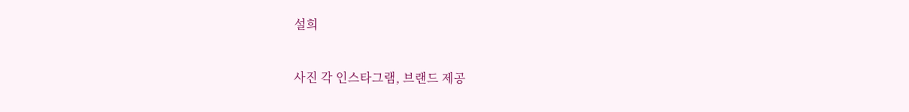설희

사진 각 인스타그램, 브랜드 제공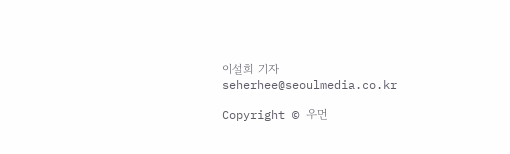이설희 기자 seherhee@seoulmedia.co.kr

Copyright © 우먼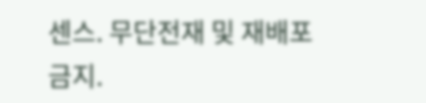센스. 무단전재 및 재배포 금지.